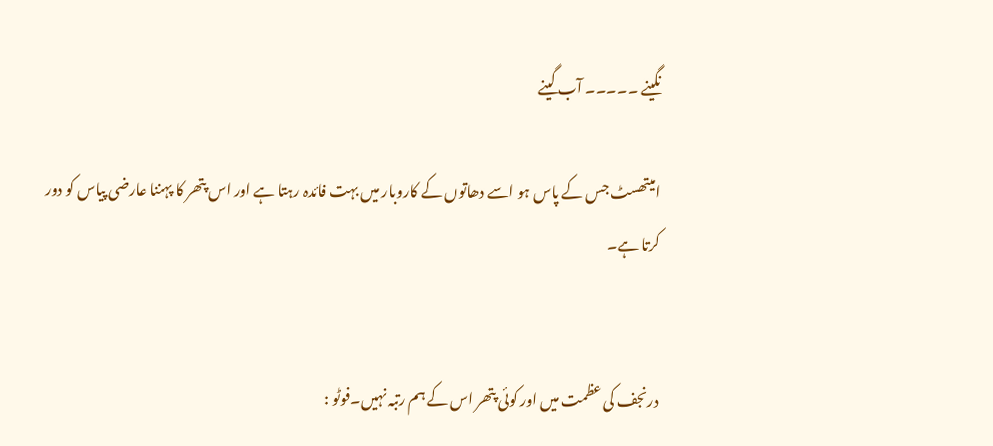نگینے ۔۔۔۔۔ آب گینے

امیتھسٹ جس کے پاس ہو اسے دھاتوں کے کاروبار میں بہت فائدہ رہتا ہے اور اس پتھر کا پہننا عارضی پیاس کو دور کرتا ہے۔


درنجف کی عظمت میں اور کوئی پتھر اس کے ہم رتبہ نہیں۔فوٹو :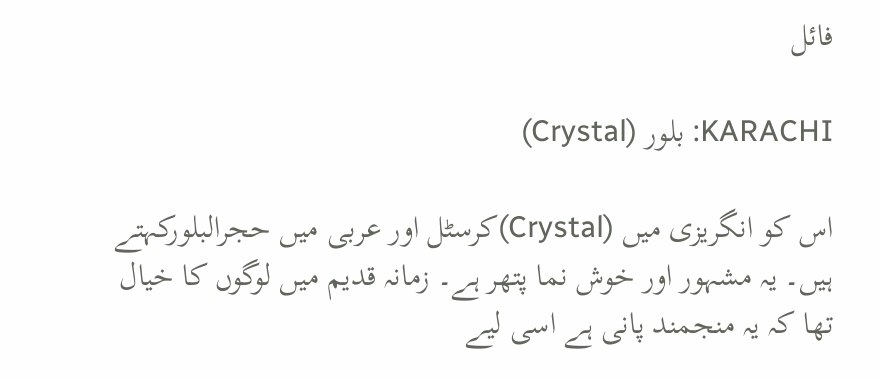فائل

KARACHI: بلور (Crystal)

اس کو انگریزی میں (Crystal)کرسٹل اور عربی میں حجرالبلورکہتے ہیں۔ یہ مشہور اور خوش نما پتھر ہے۔ زمانہ قدیم میں لوگوں کا خیال تھا کہ یہ منجمند پانی ہے اسی لیے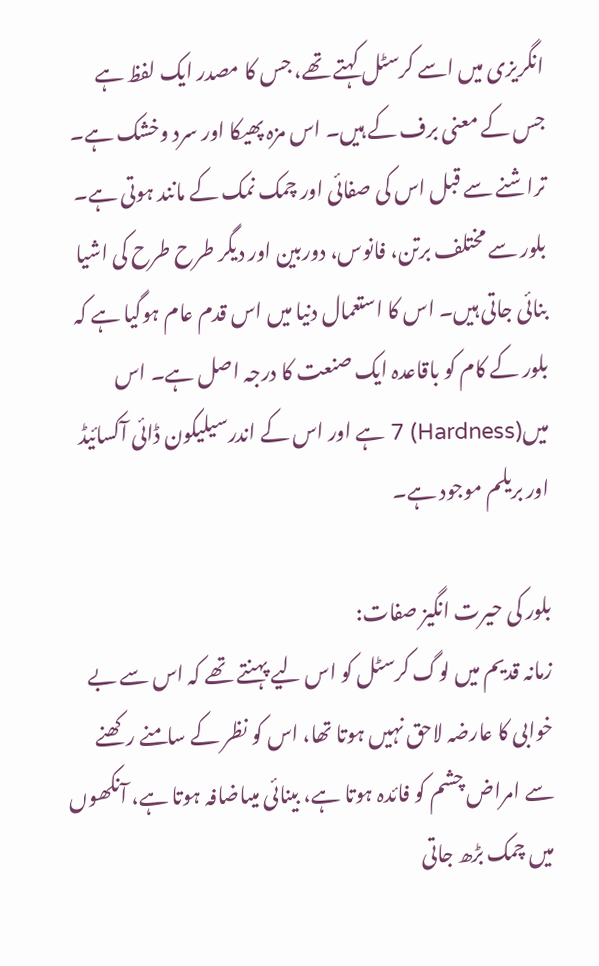انگریزی میں اسے کرسٹل کہتے تھے، جس کا مصدر ایک لفظ ہے جس کے معنی برف کے ہیں۔ اس مزہ پھیکا اور سرد وخشک ہے۔ تراشنے سے قبل اس کی صفائی اور چمک نمک کے مانند ہوتی ہے۔ بلور سے مختلف برتن، فانوس، دوربین اور دیگر طرح طرح کی اشیا بنائی جاتی ہیں۔ اس کا استعمال دنیا میں اس قدم عام ہوگیا ہے کہ بلور کے کام کو باقاعدہ ایک صنعت کا درجہ اصل ہے۔ اس میں(Hardness) 7 ہے اور اس کے اندرسیلیکون ڈائی آکسائیڈ اور بریلم موجود ہے۔

بلور کی حیرت انگیز صفات:
زمانہ قدیم میں لوگ کرسٹل کو اس لیے پہنتے تھے کہ اس سے بے خوابی کا عارضہ لاحق نہیں ہوتا تھا، اس کو نظر کے سامنے رکھنے سے امراض چشم کو فائدہ ہوتا ہے، بینائی میںاضافہ ہوتا ہے، آنکھوں میں چمک بڑھ جاتی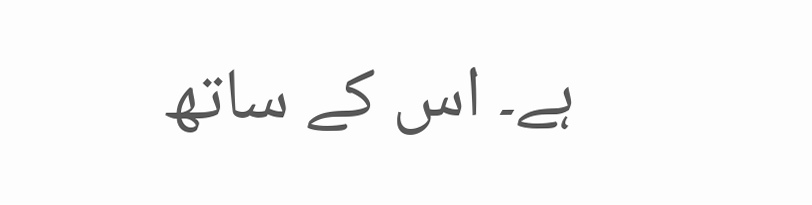ہے۔ اس کے ساتھ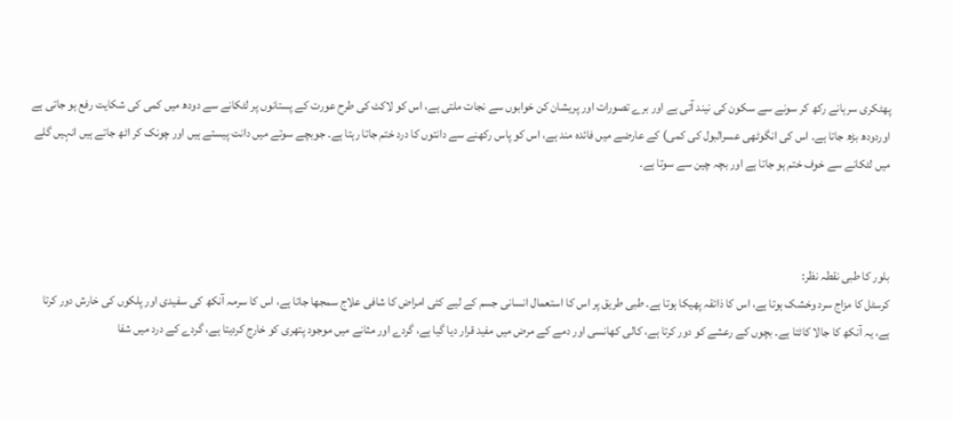پھٹکری سرہانے رکھ کر سونے سے سکون کی نیند آتی ہے اور برے تصورات اور پریشان کن خوابوں سے نجات ملتی ہے، اس کو لاکٹ کی طرح عورت کے پستانوں پر لٹکانے سے دودھ میں کمی کی شکایت رفع ہو جاتی ہے اوردودھ بڑھ جاتا ہے۔ اس کی انگوٹھی عسرالبول کی کمی) کے عارضے میں فائدہ مند ہے، اس کو پاس رکھنے سے دانتوں کا درد ختم جاتا رہتا ہے۔ جوبچے سوتے میں دانت پیستے ہیں اور چونک کر اٹھ جاتے ہیں انہیں گلے میں لٹکانے سے خوف ختم ہو جاتا ہے اور بچہ چین سے سوتا ہے۔



بلور کا طبی نقطہ نظر:
کرسٹل کا مزاج سرد وخشک ہوتا ہے، اس کا ذائقہ پھیکا ہوتا ہے۔ طبی طریق پر اس کا استعمال انسانی جسم کے لیے کئی امراض کا شافی علاج سمجھا جاتا ہے، اس کا سرمہ آنکھ کی سفیدی اور پلکوں کی خارش دور کرتا ہے، یہ آنکھ کا جالا کاٹتا ہے۔ بچوں کے رعشے کو دور کرتا ہے، کالی کھانسی اور دمے کے مرض میں مفید قرار دیا گیا ہے، گردے اور مثانے میں موجود پتھری کو خارج کردیتا ہے، گردے کے درد میں شفا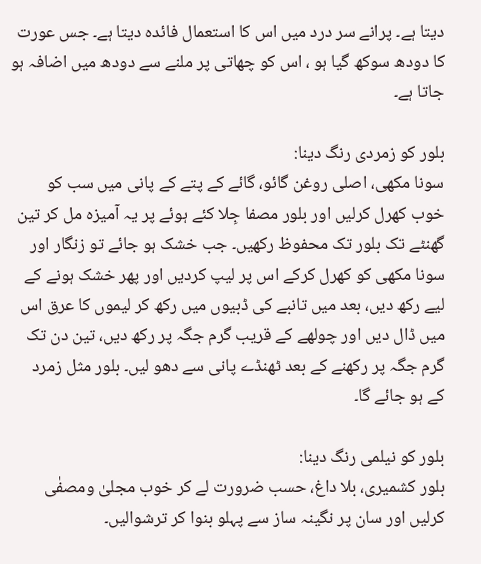دیتا ہے۔ پرانے سر درد میں اس کا استعمال فائدہ دیتا ہے۔ جس عورت کا دودھ سوکھ گیا ہو ، اس کو چھاتی پر ملنے سے دودھ میں اضافہ ہو جاتا ہے۔

بلور کو زمردی رنگ دینا:
سونا مکھی، اصلی روغن گائو، گائے کے پتے کے پانی میں سب کو خوب کھرل کرلیں اور بلور مصفا جِلا کئے ہوئے پر یہ آمیزہ مل کر تین گھنٹے تک بلور تک محفوظ رکھیں۔ جب خشک ہو جائے تو زنگار اور سونا مکھی کو کھرل کرکے اس پر لیپ کردیں اور پھر خشک ہونے کے لیے رکھ دیں، بعد میں تانبے کی ڈبیوں میں رکھ کر لیموں کا عرق اس میں ڈال دیں اور چولھے کے قریب گرم جگہ پر رکھ دیں، تین دن تک گرم جگہ پر رکھنے کے بعد ٹھنڈے پانی سے دھو لیں۔ بلور مثل زمرد کے ہو جائے گا۔

بلور کو نیلمی رنگ دینا:
بلور کشمیری، بلا داغ، حسب ضرورت لے کر خوب مجلیٰ ومصفٰی کرلیں اور سان پر نگینہ ساز سے پہلو بنوا کر ترشوالیں۔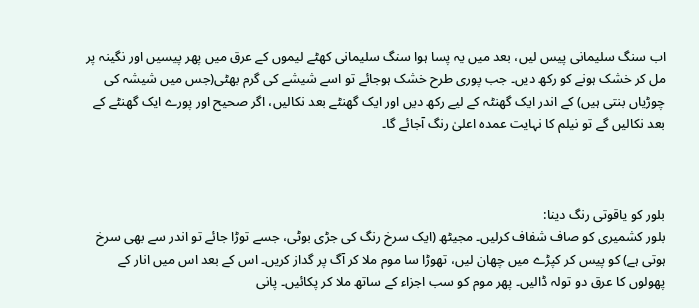اب سنگ سلیمانی پیس لیں، بعد میں یہ پسا ہوا سنگ سلیمانی کھٹے لیموں کے عرق میں پھر پیسیں اور نگینہ پر مل کر خشک ہونے کو رکھ دیں۔ جب پوری طرح خشک ہوجائے تو اسے شیشے کی گرم بھٹی(جس میں شیشہ کی چوڑیاں بنتی ہیں) کے اندر ایک گھنٹہ کے لیے رکھ دیں اور ایک گھنٹے بعد نکالیں، اگر صحیح اور پورے ایک گھنٹے کے بعد نکالیں گے تو نیلم کا نہایت عمدہ اعلیٰ رنگ آجائے گا۔



بلور کو یاقوتی رنگ دینا:
بلور کشمیری کو صاف شفاف کرلیں۔ مجیٹھ (ایک سرخ رنگ کی جڑی بوٹی، جسے توڑا جائے تو اندر سے بھی سرخ ہوتی ہے) کو پیس کر کپڑے میں چھان لیں، تھوڑا سا موم ملا کر آگ پر گداز کریں۔ اس کے بعد اس میں انار کے پھولوں کا عرق دو تولہ ڈالیں۔ پھر موم کو سب اجزاء کے ساتھ ملا کر پکائیں۔ پانی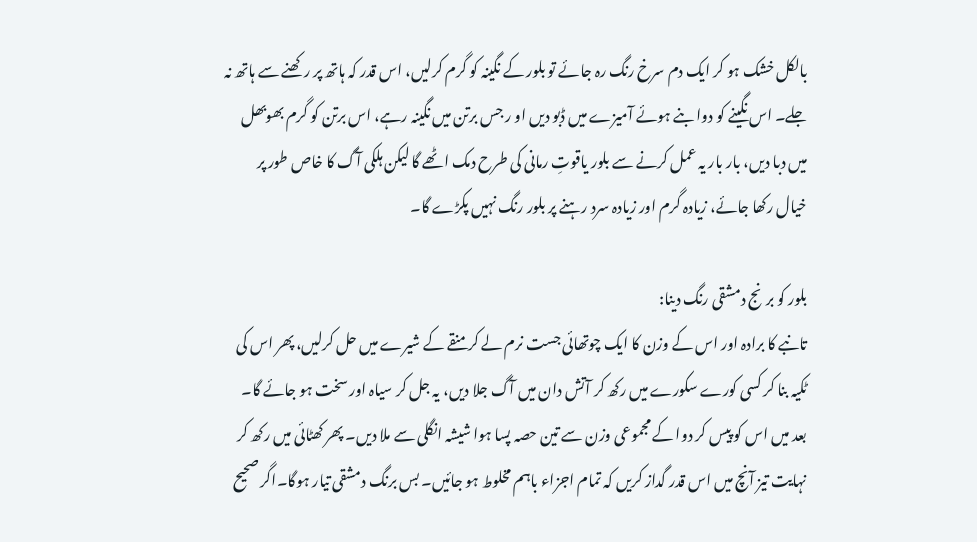بالکل خشک ہو کر ایک دم سرخ رنگ رہ جائے تو بلور کے نگینہ کو گرم کرلیں، اس قدر کہ ہاتھ پر رکھنے سے ہاتھ نہ جلے۔ اس نگینے کو دوا بنے ہوئے آمیزے میں ڈبو دیں او ر جس برتن میں نگینہ رہے، اس برتن کو گرم بھوبھل میں دبا دیں، بار بار یہ عمل کرنے سے بلور یاقوتِ رمانی کی طرح دمک اٹھے گا لیکن ہلکی آگ کا خاص طور پر خیال رکھا جائے، زیادہ گرم اور زیادہ سرد رہنے پر بلور رنگ نہیں پکڑے گا۔

بلور کو برنج دمشقی رنگ دینا:
تانبے کا برادہ اور اس کے وزن کا ایک چوتھائی جست نرم لے کر منقے کے شیرے میں حل کرلیں، پھر اس کی ٹکیہ بنا کر کسی کورے سکورے میں رکھ کر آتش دان میں آگ جلا دیں، یہ جل کر سیاہ اور سخت ہو جائے گا۔ بعد میں اس کو پیس کر دوا کے مجموعی وزن سے تین حصہ پسا ہوا شیشہ انگلی سے ملا دیں۔ پھر کھٹائی میں رکھ کر نہایت تیز آنچ میں اس قدر گداز کریں کہ تمام اجزاء باہم مخلوط ہو جائیں۔ بس برنگ دمشقی تیار ہوگا۔اگر صحیح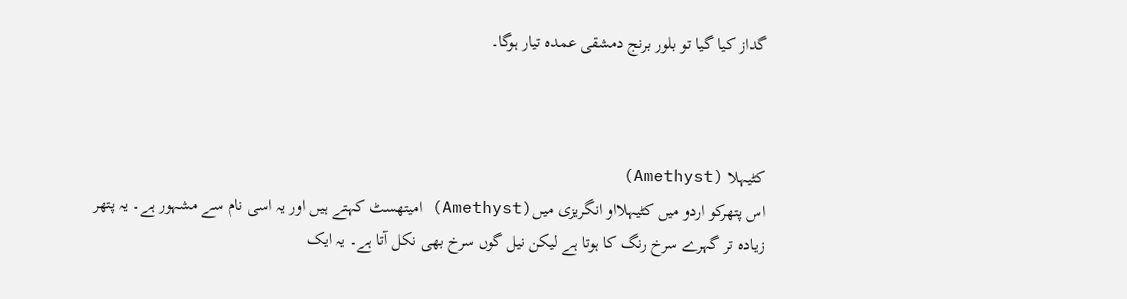گداز کیا گیا تو بلور برنج دمشقی عمدہ تیار ہوگا۔



کٹیہلا (Amethyst)
اس پتھرکو اردو میں کٹیہلااو انگریزی میں(Amethyst) امیتھسٹ کہتے ہیں اور یہ اسی نام سے مشہور ہے۔ یہ پتھر زیادہ تر گہرے سرخ رنگ کا ہوتا ہے لیکن نیل گوں سرخ بھی نکل آتا ہے۔ یہ ایک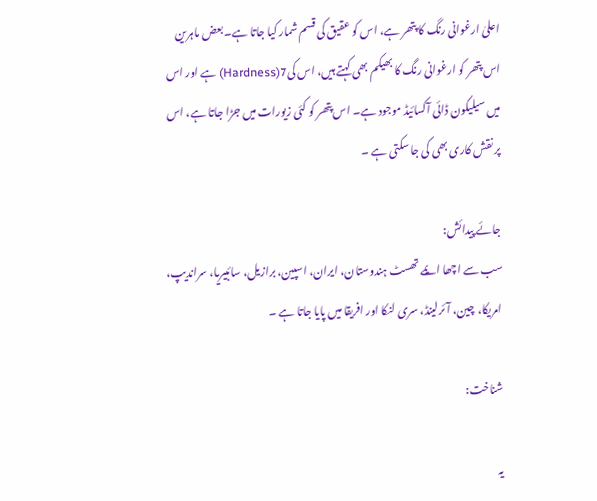اعلیٰ ارغوانی رنگ کا پتھر ہے، اس کو عقیق کی قسم شمار کیا جاتا ہے۔ بعض ماہرین اس پتھر کو ارغوانی رنگ کا بھیکم بھی کہتے ہیں، اس کی7(Hardness) ہے اور اس میں سیلیکون ڈائی آکسائیڈ موجود ہے۔ اس پتھر کو کئی زیورات میں جڑا جاتا ہے، اس پر نقش کاری بھی کی جا سکتی ہے ۔

جائے پیدائش:
سب سے اچھا ایمے تھسٹ ہندوستان، ایران، اسپین، برازیل، سائبیریا، سراندیپ، امریکا، چین، آئرلینڈ، سری لنکا اور افریقا میں پایا جاتا ہے ۔

شناخت:

یہ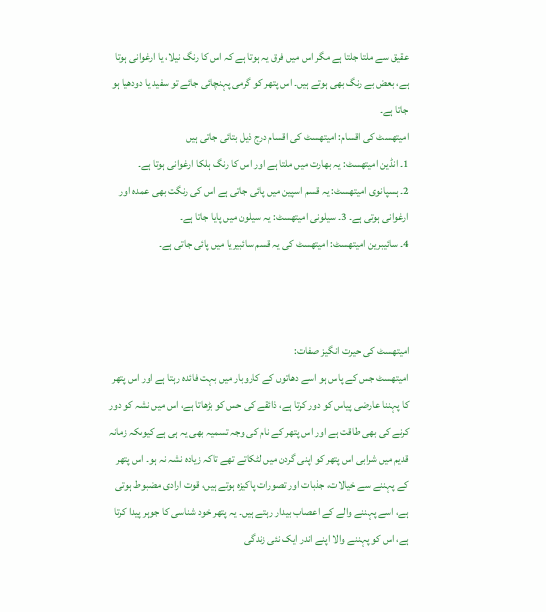عقیق سے ملتا جلتا ہے مگر اس میں فرق یہ ہوتا ہے کہ اس کا رنگ نیلا، یا ارغوانی ہوتا ہے، بعض بے رنگ بھی ہوتے ہیں۔ اس پتھر کو گرمی پہنچائی جائے تو سفید یا دودھیا ہو جاتا ہے۔
امیتھسٹ کی اقسام: امیتھسٹ کی اقسام درج ذیل بتائی جاتی ہیں
1۔ انڈین امیتھسٹ: یہ بھارت میں ملتا ہے اور اس کا رنگ ہلکا ارغوانی ہوتا ہے۔
2۔ ہسپانوی امیتھسٹ: یہ قسم اسپین میں پائی جاتی ہے اس کی رنگت بھی عمدہ اور ارغوانی ہوتی ہے۔ 3۔ سیلونی امیتھسٹ: یہ سیلون میں پایا جاتا ہے۔
4۔ سائیبرین امیتھسٹ: امیتھسٹ کی یہ قسم سائبیریا میں پائی جاتی ہے۔



امیتھسٹ کی حیرت انگیز صفات:
امیتھسٹ جس کے پاس ہو اسے دھاتوں کے کاروبار میں بہت فائدہ رہتا ہے اور اس پتھر کا پہننا عارضی پیاس کو دور کرتا ہے، ذائقے کی حس کو بڑھاتا ہے، اس میں نشہ کو دور کرنے کی بھی طاقت ہے اور اس پتھر کے نام کی وجہ تسمیہ بھی یہ ہی ہے کیوںکہ زمانہ قدیم میں شرابی اس پتھر کو اپنی گردن میں لٹکاتے تھے تاکہ زیادہ نشہ نہ ہو۔ اس پتھر کے پہننے سے خیالات، جذبات اور تصورات پاکیزہ ہوتے ہیں، قوت ارادی مضبوط ہوتی ہے، اسے پہننے والے کے اعصاب بیدار رہتے ہیں۔ یہ پتھر خود شناسی کا جوہر پیدا کرتا ہے، اس کو پہننے والا اپنے اندر ایک نئی زندگی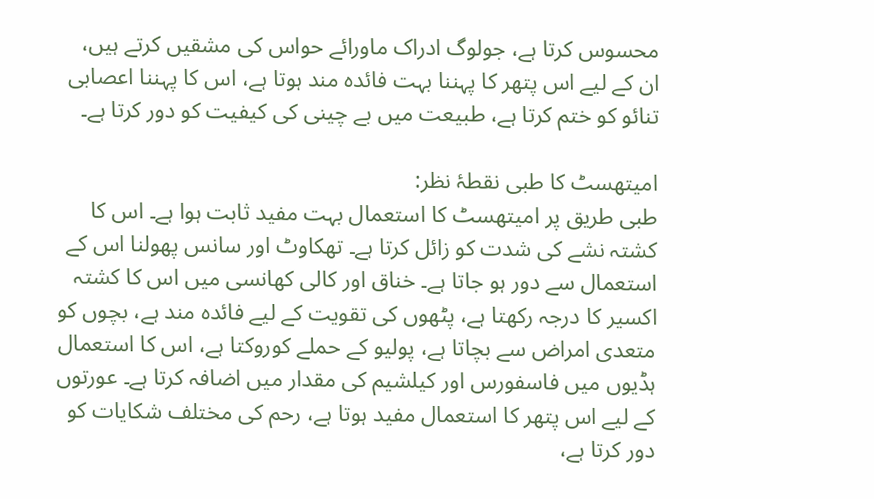محسوس کرتا ہے، جولوگ ادراک ماورائے حواس کی مشقیں کرتے ہیں، ان کے لیے اس پتھر کا پہننا بہت فائدہ مند ہوتا ہے، اس کا پہننا اعصابی تنائو کو ختم کرتا ہے، طبیعت میں بے چینی کی کیفیت کو دور کرتا ہے۔

امیتھسٹ کا طبی نقطۂ نظر:
طبی طریق پر امیتھسٹ کا استعمال بہت مفید ثابت ہوا ہے۔ اس کا کشتہ نشے کی شدت کو زائل کرتا ہے۔ تھکاوٹ اور سانس پھولنا اس کے استعمال سے دور ہو جاتا ہے۔ خناق اور کالی کھانسی میں اس کا کشتہ اکسیر کا درجہ رکھتا ہے، پٹھوں کی تقویت کے لیے فائدہ مند ہے، بچوں کو متعدی امراض سے بچاتا ہے، پولیو کے حملے کوروکتا ہے، اس کا استعمال ہڈیوں میں فاسفورس اور کیلشیم کی مقدار میں اضافہ کرتا ہے۔ عورتوں کے لیے اس پتھر کا استعمال مفید ہوتا ہے، رحم کی مختلف شکایات کو دور کرتا ہے،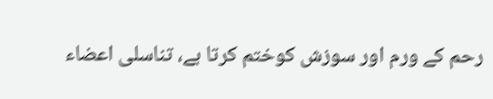رحم کے ورم اور سوزش کوختم کرتا ہے، تناسلی اعضاء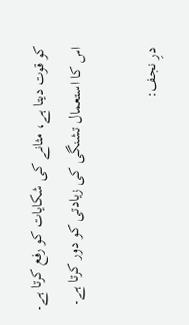کو قوت دیتا ہے، مثانے کی شکایات کو رفع کرتا ہے۔ اس کا استعمال تشنگی کی زیادتی کو دور کرتا ہے۔

درِ نجف: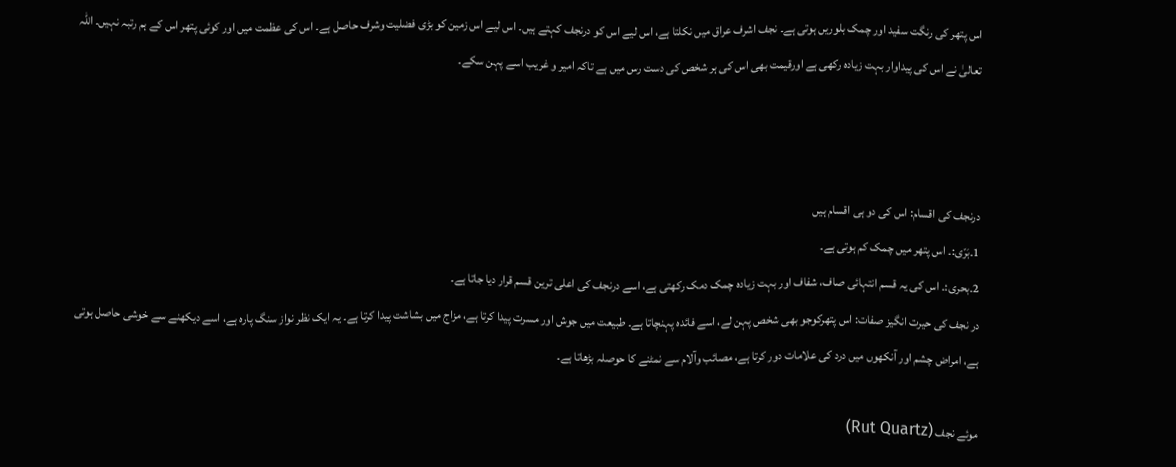اس پتھر کی رنگت سفید اور چمک بلوریں ہوتی ہے۔ نجف اشرف عراق میں نکلتا ہے، اس لیے اس کو درنجف کہتے ہیں۔ اس لیے اس زمین کو بڑی فضلیت وشرف حاصل ہے۔ اس کی عظمت میں اور کوئی پتھر اس کے ہم رتبہ نہیں۔ اللہ تعالیٰ نے اس کی پیداوار بہت زیادہ رکھی ہے اورقیمت بھی اس کی ہر شخص کی دست رس میں ہے تاکہ امیر و غریب اسے پہن سکے۔



درنجف کی اقسام: اس کی دو ہی اقسام ہیں
1۔بَرّی:۔ اس پتھر میں چمک کم ہوتی ہے۔
2۔بحری:۔ اس کی یہ قسم انتہائی صاف، شفاف اور بہت زیادہ چمک دمک رکھتی ہے، اسے درنجف کی اعلی ترین قسم قرار دیا جاتا ہے۔
در نجف کی حیرت انگیز صفات: اس پتھرکوجو بھی شخص پہن لے، اسے فائدہ پہنچاتا ہے۔ طبیعت میں جوش اور مسرت پیدا کرتا ہے، مزاج میں بشاشت پیدا کرتا ہے۔ یہ ایک نظر نواز سنگ پارہ ہے، اسے دیکھنے سے خوشی حاصل ہوتی ہے، امراض چشم اور آنکھوں میں درد کی علامات دور کرتا ہے، مصائب وآلام سے نمٹنے کا حوصلہ بڑھاتا ہے۔

موئے نجف (Rut Quartz)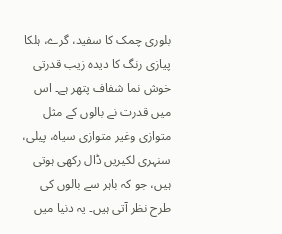بلوری چمک کا سفید، گرے، ہلکا پیازی رنگ کا دیدہ زیب قدرتی خوش نما شفاف پتھر ہے۔ اس میں قدرت نے بالوں کے مثل متوازی وغیر متوازی سیاہ، پیلی، سنہری لکیریں ڈال رکھی ہوتی ہیں، جو کہ باہر سے بالوں کی طرح نظر آتی ہیں۔ یہ دنیا میں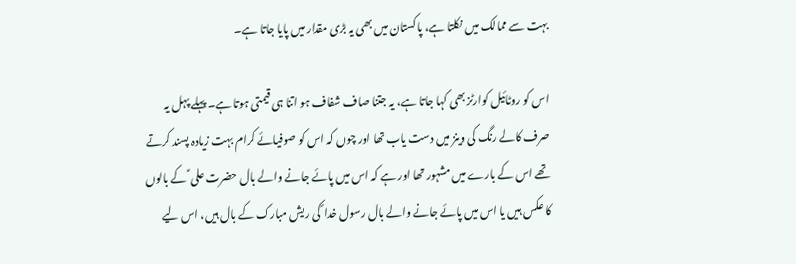بہت سے ممالک میں نکلتا ہے، پاکستان میں بھی یہ بڑی مقدار میں پایا جاتا ہے۔

اس کو روٹائیل کوارٹز بھی کہا جاتا ہے، یہ جتنا صاف شفاف ہو اتنا ہی قیمتی ہوتا ہے۔ پہلے پہل یہ صرف کالے رنگ کی وینز میں دست یاب تھا اور چوں کہ اس کو صوفیائے کرام بہت زیادہ پسند کرتے تھے اس کے بارے میں مشہور تھا اور ہے کہ اس میں پائے جانے والے بال حضرت علی ؑ کے بالوں کا عکس ہیں یا اس میں پائے جانے والے بال رسول خدا ؐ کی ریش مبارک کے بال ہیں، اس لیے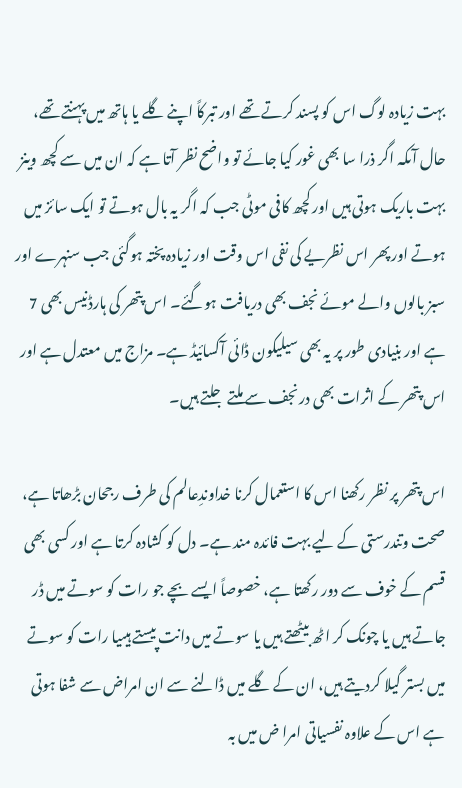بہت زیادہ لوگ اس کو پسند کرتے تھے اور تبرکاً اپنے گلے یا ہاتھ میں پہنتے تھے، حال آںکہ اگر ذرا سا بھی غور کیا جائے تو واضح نظر آتا ہے کہ ان میں سے کچھ وینز بہت باریک ہوتی ہیں اور کچھ کافی موٹی جب کہ اگر یہ بال ہوتے تو ایک سائز میں ہوتے اور پھر اس نظریے کی نفی اس وقت اور زیادہ پختہ ہوگئی جب سنہرے اور سبز بالوں والے موئے نجف بھی دریافت ہوگئے۔ اس پتھر کی ہارڈنیس بھی 7 ہے اور بنیادی طور پر یہ بھی سیلیکون ڈائی آکسائیڈ ہے۔ مزاج میں معتدل ہے اور اس پتھر کے اثرات بھی درنجف سے ملتے جلتے ہیں۔

اس پتھر پر نظر رکھنا اس کا استعمال کرنا خداوندِعالم کی طرف رجحان بڑھاتا ہے، صحت وتندرستی کے لیے بہت فائدہ مند ہے۔ دل کو کشادہ کرتا ہے اور کسی بھی قسم کے خوف سے دور رکھتا ہے، خصوصاً ایسے بچے جو رات کو سوتے میں ڈر جاتے ہیں یا چونک کر اٹھ بیٹھتے ہیں یا سوتے میں دانت پیستے ہیںیا رات کو سوتے میں بستر گیلا کردیتے ہیں، ان کے گلے میں ڈالنے سے ان امراض سے شفا ہوتی ہے اس کے علاوہ نفسیاتی امرا ض میں بہ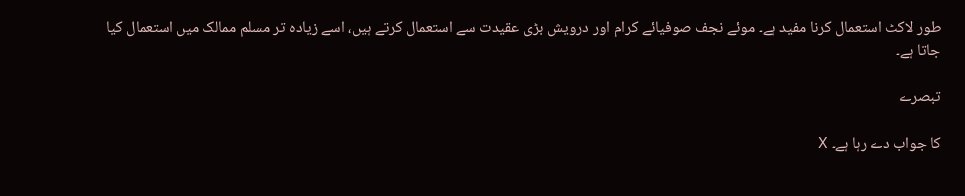طور لاکٹ استعمال کرنا مفید ہے۔ موئے نجف صوفیائے کرام اور درویش بڑی عقیدت سے استعمال کرتے ہیں، اسے زیادہ تر مسلم ممالک میں استعمال کیا جاتا ہے۔

تبصرے

کا جواب دے رہا ہے۔ X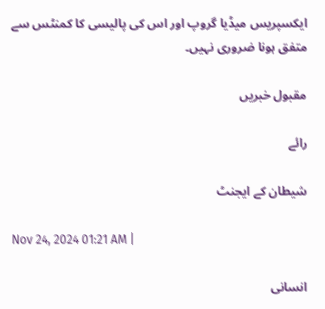ایکسپریس میڈیا گروپ اور اس کی پالیسی کا کمنٹس سے متفق ہونا ضروری نہیں۔

مقبول خبریں

رائے

شیطان کے ایجنٹ

Nov 24, 2024 01:21 AM |

انسانی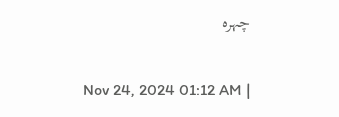چہرہ

Nov 24, 2024 01:12 AM |